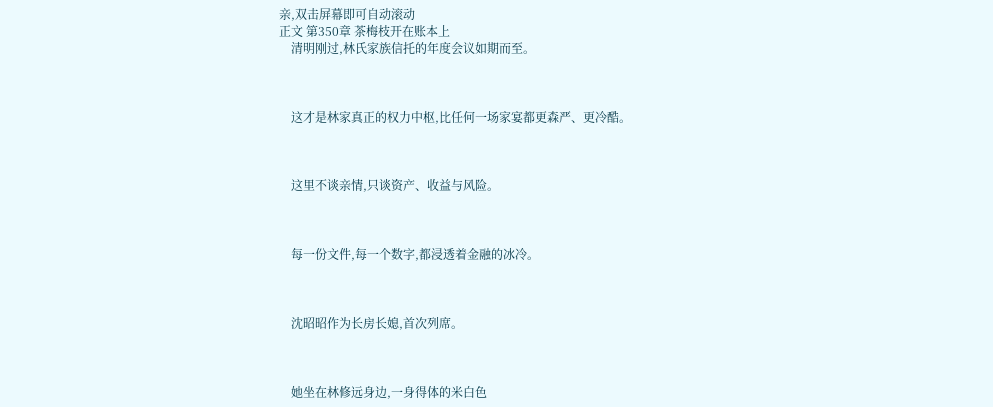亲,双击屏幕即可自动滚动
正文 第350章 茶梅枝开在账本上
    清明刚过,林氏家族信托的年度会议如期而至。



    这才是林家真正的权力中枢,比任何一场家宴都更森严、更冷酷。



    这里不谈亲情,只谈资产、收益与风险。



    每一份文件,每一个数字,都浸透着金融的冰冷。



    沈昭昭作为长房长媳,首次列席。



    她坐在林修远身边,一身得体的米白色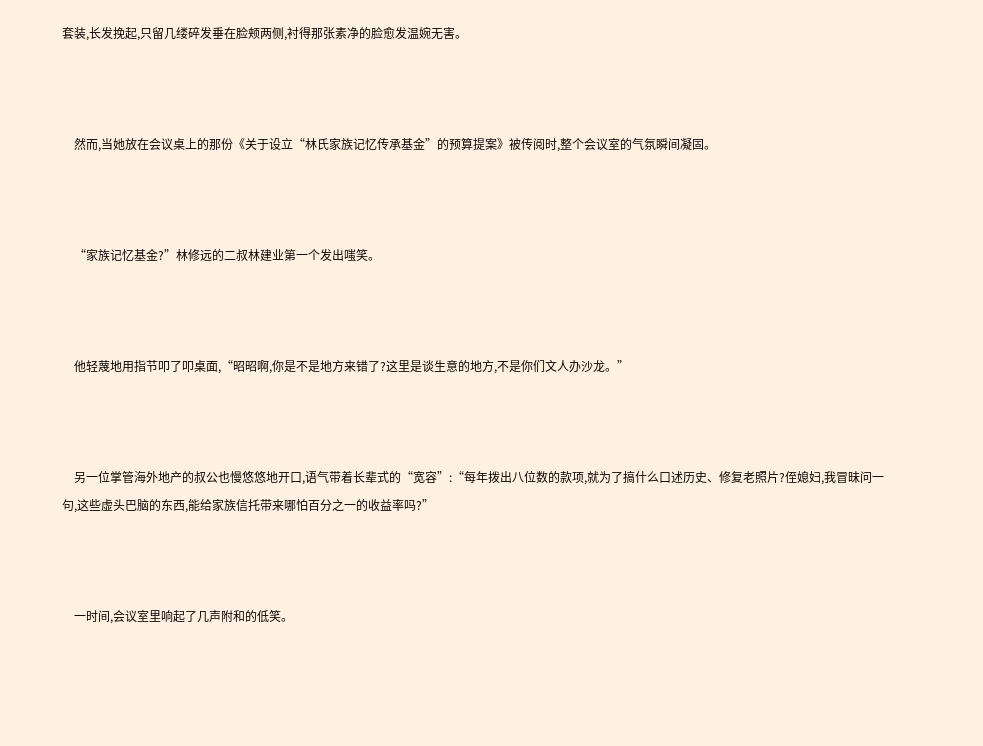套装,长发挽起,只留几缕碎发垂在脸颊两侧,衬得那张素净的脸愈发温婉无害。



    然而,当她放在会议桌上的那份《关于设立“林氏家族记忆传承基金”的预算提案》被传阅时,整个会议室的气氛瞬间凝固。



    “家族记忆基金?”林修远的二叔林建业第一个发出嗤笑。



    他轻蔑地用指节叩了叩桌面,“昭昭啊,你是不是地方来错了?这里是谈生意的地方,不是你们文人办沙龙。”



    另一位掌管海外地产的叔公也慢悠悠地开口,语气带着长辈式的“宽容”:“每年拨出八位数的款项,就为了搞什么口述历史、修复老照片?侄媳妇,我冒昧问一句,这些虚头巴脑的东西,能给家族信托带来哪怕百分之一的收益率吗?”



    一时间,会议室里响起了几声附和的低笑。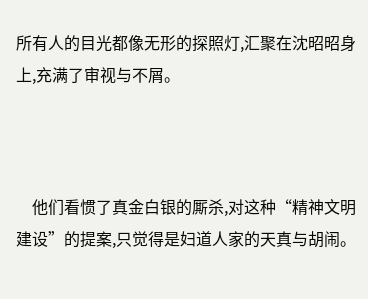所有人的目光都像无形的探照灯,汇聚在沈昭昭身上,充满了审视与不屑。



    他们看惯了真金白银的厮杀,对这种“精神文明建设”的提案,只觉得是妇道人家的天真与胡闹。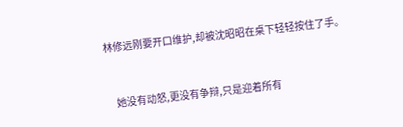林修远刚要开口维护,却被沈昭昭在桌下轻轻按住了手。



    她没有动怒,更没有争辩,只是迎着所有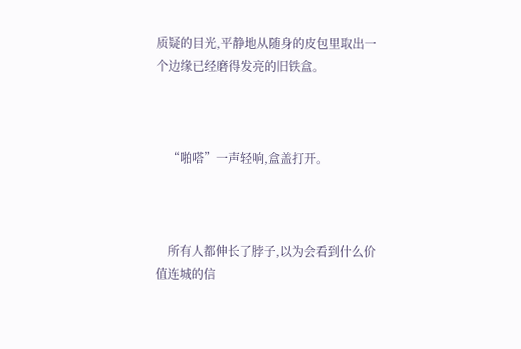质疑的目光,平静地从随身的皮包里取出一个边缘已经磨得发亮的旧铁盒。



    “啪嗒”一声轻响,盒盖打开。



    所有人都伸长了脖子,以为会看到什么价值连城的信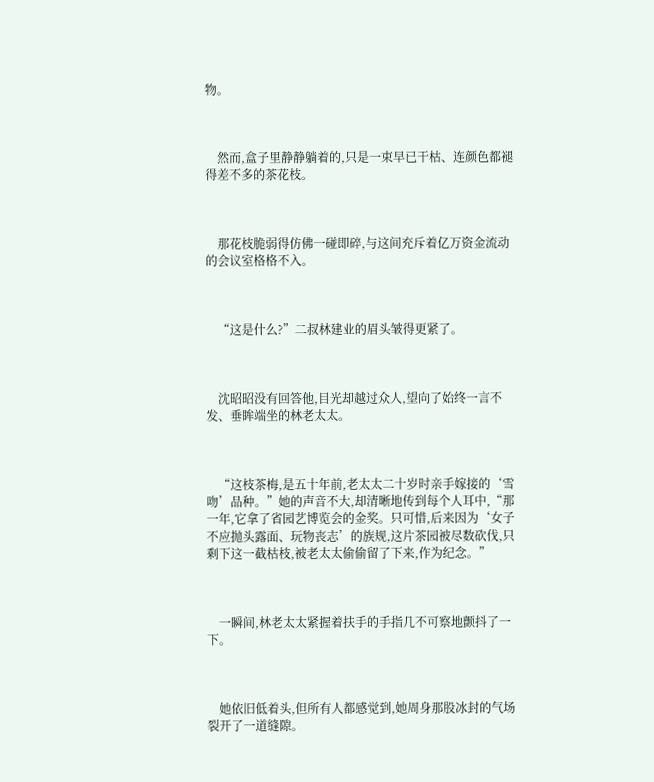物。



    然而,盒子里静静躺着的,只是一束早已干枯、连颜色都褪得差不多的茶花枝。



    那花枝脆弱得仿佛一碰即碎,与这间充斥着亿万资金流动的会议室格格不入。



    “这是什么?”二叔林建业的眉头皱得更紧了。



    沈昭昭没有回答他,目光却越过众人,望向了始终一言不发、垂眸端坐的林老太太。



    “这枝茶梅,是五十年前,老太太二十岁时亲手嫁接的‘雪吻’品种。”她的声音不大,却清晰地传到每个人耳中,“那一年,它拿了省园艺博览会的金奖。只可惜,后来因为‘女子不应抛头露面、玩物丧志’的族规,这片茶园被尽数砍伐,只剩下这一截枯枝,被老太太偷偷留了下来,作为纪念。”



    一瞬间,林老太太紧握着扶手的手指几不可察地颤抖了一下。



    她依旧低着头,但所有人都感觉到,她周身那股冰封的气场裂开了一道缝隙。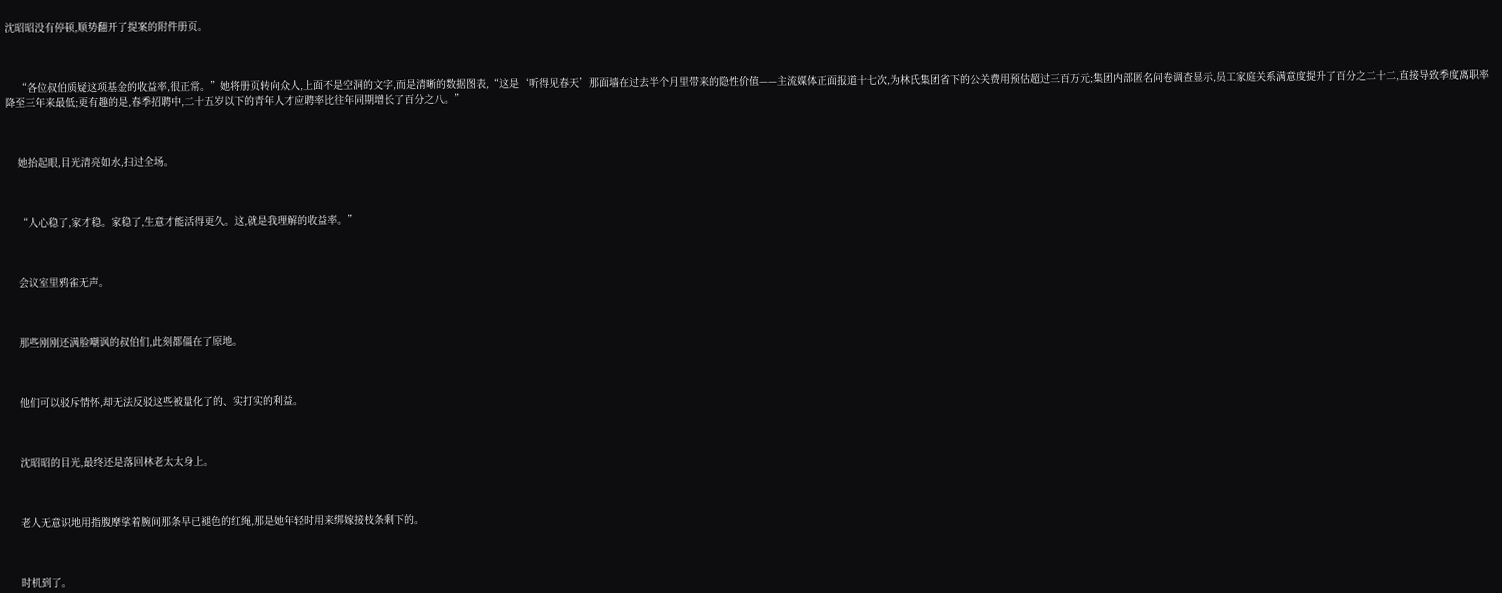沈昭昭没有停顿,顺势翻开了提案的附件册页。



    “各位叔伯质疑这项基金的收益率,很正常。”她将册页转向众人,上面不是空洞的文字,而是清晰的数据图表,“这是‘听得见春天’那面墙在过去半个月里带来的隐性价值——主流媒体正面报道十七次,为林氏集团省下的公关费用预估超过三百万元;集团内部匿名问卷调查显示,员工家庭关系满意度提升了百分之二十二,直接导致季度离职率降至三年来最低;更有趣的是,春季招聘中,二十五岁以下的青年人才应聘率比往年同期增长了百分之八。”



    她抬起眼,目光清亮如水,扫过全场。



    “人心稳了,家才稳。家稳了,生意才能活得更久。这,就是我理解的收益率。”



    会议室里鸦雀无声。



    那些刚刚还满脸嘲讽的叔伯们,此刻都僵在了原地。



    他们可以驳斥情怀,却无法反驳这些被量化了的、实打实的利益。



    沈昭昭的目光,最终还是落回林老太太身上。



    老人无意识地用指腹摩挲着腕间那条早已褪色的红绳,那是她年轻时用来绑嫁接枝条剩下的。



    时机到了。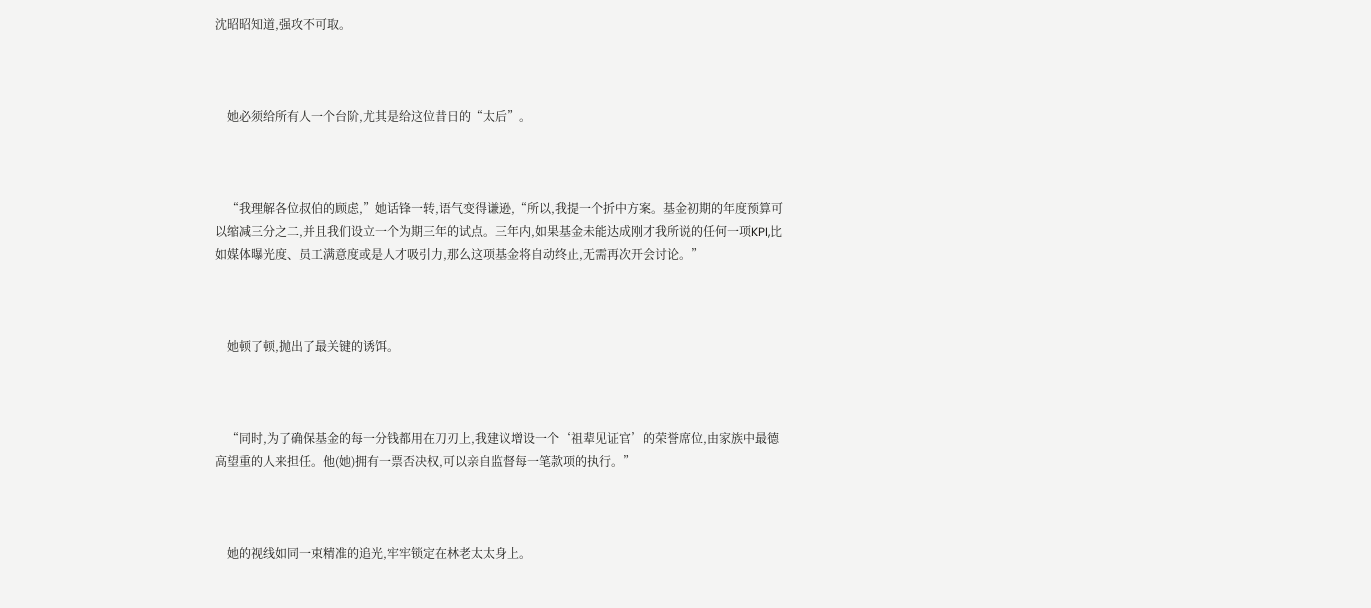沈昭昭知道,强攻不可取。



    她必须给所有人一个台阶,尤其是给这位昔日的“太后”。



    “我理解各位叔伯的顾虑,”她话锋一转,语气变得谦逊,“所以,我提一个折中方案。基金初期的年度预算可以缩减三分之二,并且我们设立一个为期三年的试点。三年内,如果基金未能达成刚才我所说的任何一项KPI,比如媒体曝光度、员工满意度或是人才吸引力,那么这项基金将自动终止,无需再次开会讨论。”



    她顿了顿,抛出了最关键的诱饵。



    “同时,为了确保基金的每一分钱都用在刀刃上,我建议增设一个‘祖辈见证官’的荣誉席位,由家族中最德高望重的人来担任。他(她)拥有一票否决权,可以亲自监督每一笔款项的执行。”



    她的视线如同一束精准的追光,牢牢锁定在林老太太身上。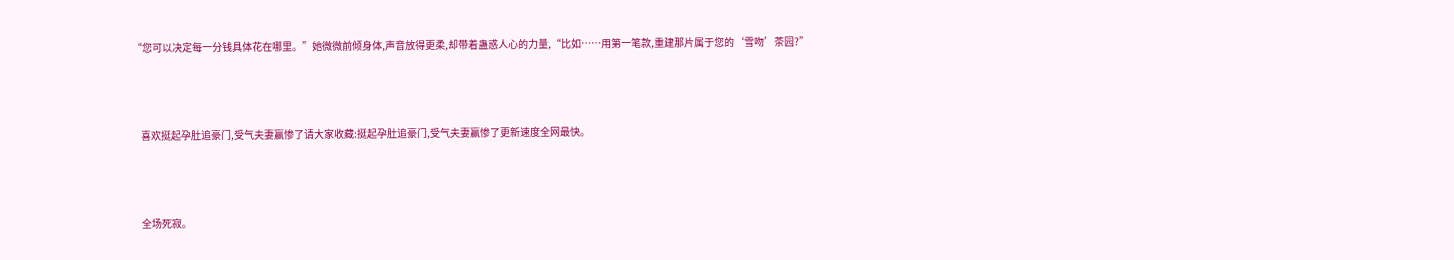“您可以决定每一分钱具体花在哪里。”她微微前倾身体,声音放得更柔,却带着蛊惑人心的力量,“比如……用第一笔款,重建那片属于您的‘雪吻’茶园?”



    喜欢挺起孕肚追豪门,受气夫妻赢惨了请大家收藏:挺起孕肚追豪门,受气夫妻赢惨了更新速度全网最快。



    全场死寂。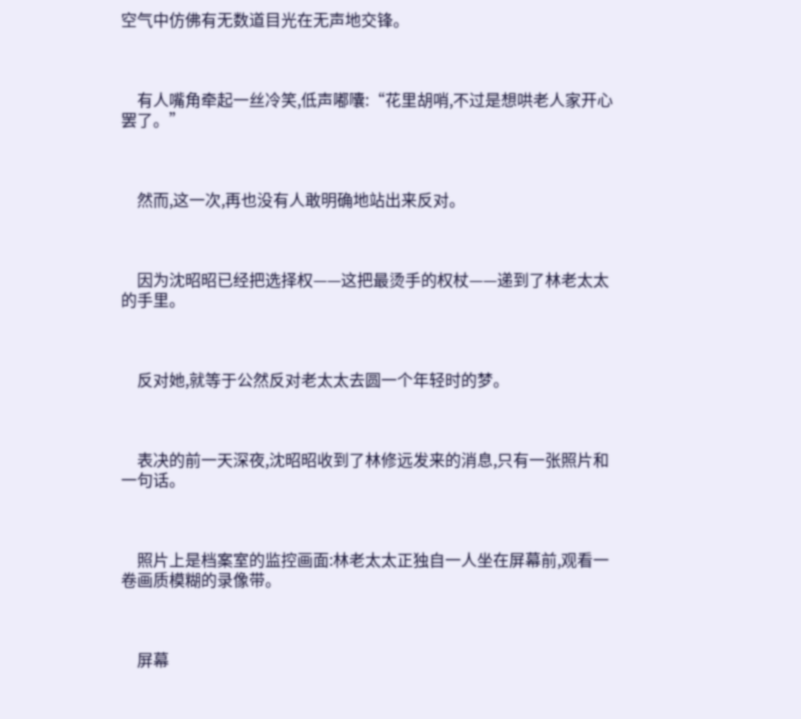空气中仿佛有无数道目光在无声地交锋。



    有人嘴角牵起一丝冷笑,低声嘟囔:“花里胡哨,不过是想哄老人家开心罢了。”



    然而,这一次,再也没有人敢明确地站出来反对。



    因为沈昭昭已经把选择权——这把最烫手的权杖——递到了林老太太的手里。



    反对她,就等于公然反对老太太去圆一个年轻时的梦。



    表决的前一天深夜,沈昭昭收到了林修远发来的消息,只有一张照片和一句话。



    照片上是档案室的监控画面:林老太太正独自一人坐在屏幕前,观看一卷画质模糊的录像带。



    屏幕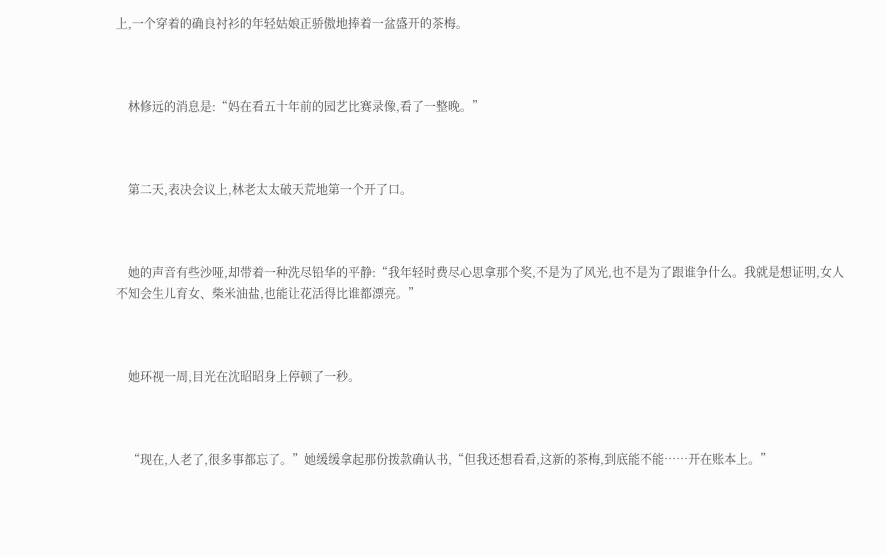上,一个穿着的确良衬衫的年轻姑娘正骄傲地捧着一盆盛开的茶梅。



    林修远的消息是:“妈在看五十年前的园艺比赛录像,看了一整晚。”



    第二天,表决会议上,林老太太破天荒地第一个开了口。



    她的声音有些沙哑,却带着一种洗尽铅华的平静:“我年轻时费尽心思拿那个奖,不是为了风光,也不是为了跟谁争什么。我就是想证明,女人不知会生儿育女、柴米油盐,也能让花活得比谁都漂亮。”



    她环视一周,目光在沈昭昭身上停顿了一秒。



    “现在,人老了,很多事都忘了。”她缓缓拿起那份拨款确认书,“但我还想看看,这新的茶梅,到底能不能……开在账本上。”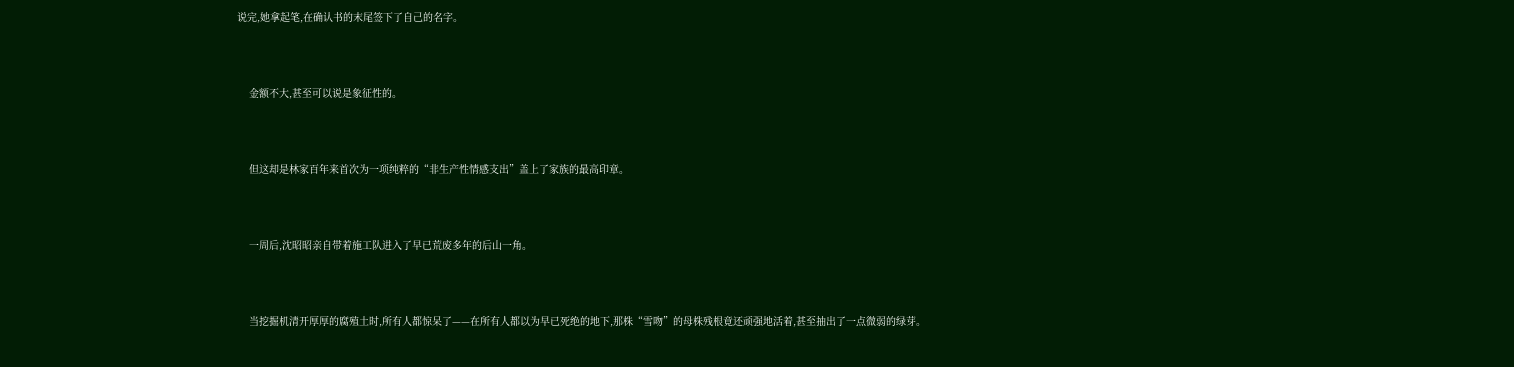说完,她拿起笔,在确认书的末尾签下了自己的名字。



    金额不大,甚至可以说是象征性的。



    但这却是林家百年来首次为一项纯粹的“非生产性情感支出”盖上了家族的最高印章。



    一周后,沈昭昭亲自带着施工队进入了早已荒废多年的后山一角。



    当挖掘机清开厚厚的腐殖土时,所有人都惊呆了——在所有人都以为早已死绝的地下,那株“雪吻”的母株残根竟还顽强地活着,甚至抽出了一点微弱的绿芽。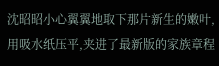沈昭昭小心翼翼地取下那片新生的嫩叶,用吸水纸压平,夹进了最新版的家族章程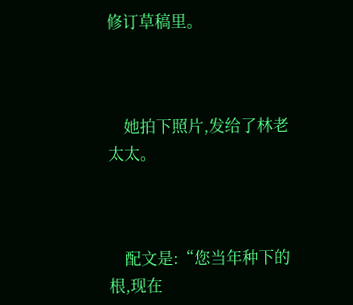修订草稿里。



    她拍下照片,发给了林老太太。



    配文是:“您当年种下的根,现在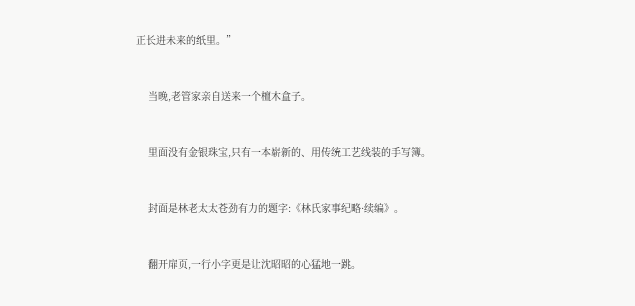正长进未来的纸里。”



    当晚,老管家亲自送来一个檀木盒子。



    里面没有金银珠宝,只有一本崭新的、用传统工艺线装的手写簿。



    封面是林老太太苍劲有力的题字:《林氏家事纪略·续编》。



    翻开扉页,一行小字更是让沈昭昭的心猛地一跳。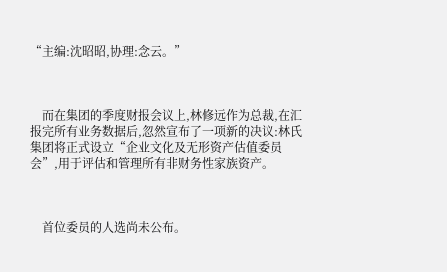“主编:沈昭昭,协理:念云。”



    而在集团的季度财报会议上,林修远作为总裁,在汇报完所有业务数据后,忽然宣布了一项新的决议:林氏集团将正式设立“企业文化及无形资产估值委员会”,用于评估和管理所有非财务性家族资产。



    首位委员的人选尚未公布。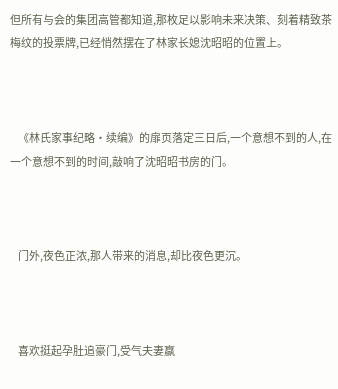但所有与会的集团高管都知道,那枚足以影响未来决策、刻着精致茶梅纹的投票牌,已经悄然摆在了林家长媳沈昭昭的位置上。



    《林氏家事纪略·续编》的扉页落定三日后,一个意想不到的人,在一个意想不到的时间,敲响了沈昭昭书房的门。



    门外,夜色正浓,那人带来的消息,却比夜色更沉。



    喜欢挺起孕肚追豪门,受气夫妻赢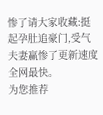惨了请大家收藏:挺起孕肚追豪门,受气夫妻赢惨了更新速度全网最快。
为您推荐